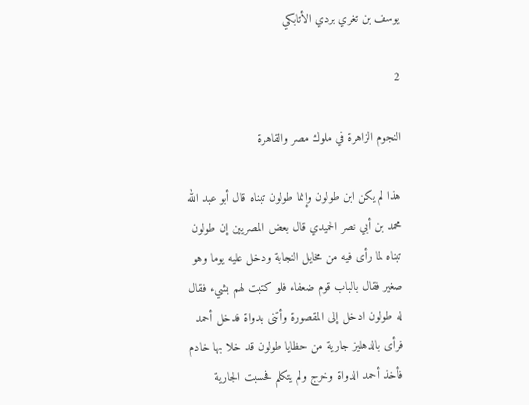يوسف بن تغري بردي الأتابكي

2

النجوم الزاهرة في ملوك مصر والقاهرة

هذا لم يكن ابن طولون وإنما طولون تبناه قال أبو عبد الله محمد بن أبي نصر الحميدي قال بعض المصريين إن طولون تبناه لما رأى فيه من مخايل النجابة ودخل عليه يوما وهو صغير فقال بالباب قوم ضعفاء فلو كتبت لهم بشيء فقال له طولون ادخل إلى المقصورة وأتنى بدواة فدخل أحمد فرأى بالدهليز جارية من حظايا طولون قد خلا بها خادم فأخذ أحمد الدواة وخرج ولم يتكلم فحسبت الجارية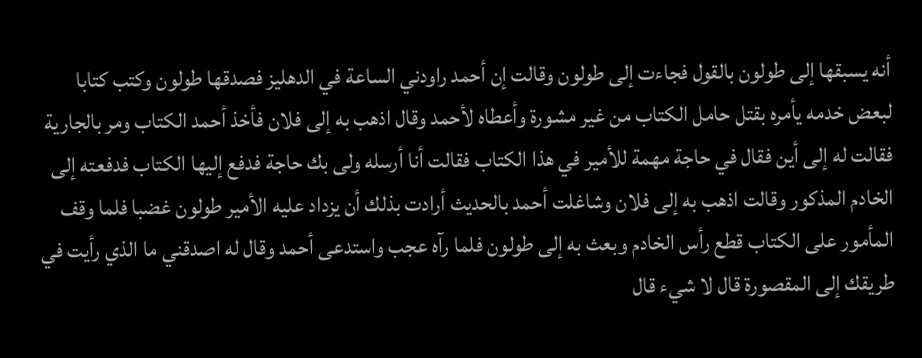أنه يسبقها إلى طولون بالقول فجاءت إلى طولون وقالت إن أحمد راودني الساعة في الدهليز فصدقها طولون وكتب كتابا لبعض خدمه يأمره بقتل حامل الكتاب من غير مشورة وأعطاه لأحمد وقال اذهب به إلى فلان فأخذ أحمد الكتاب ومر بالجارية فقالت له إلى أين فقال في حاجة مهمة للأمير في هذا الكتاب فقالت أنا أرسله ولى بك حاجة فدفع إليها الكتاب فدفعته إلى الخادم المذكور وقالت اذهب به إلى فلان وشاغلت أحمد بالحديث أرادت بذلك أن يزداد عليه الأمير طولون غضبا فلما وقف المأمور على الكتاب قطع رأس الخادم وبعث به إلى طولون فلما رآه عجب واستدعى أحمد وقال له اصدقني ما الذي رأيت في طريقك إلى المقصورة قال لا شيء قال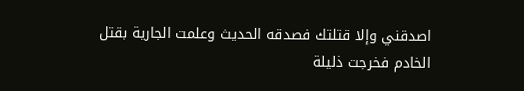اصدقني وإلا قتلتك فصدقه الحديث وعلمت الجارية بقتل الخادم فخرجت ذليلة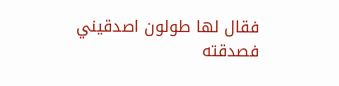فقال لها طولون اصدقيني فصدقته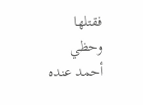فقتلها وحظي أحمد عنده